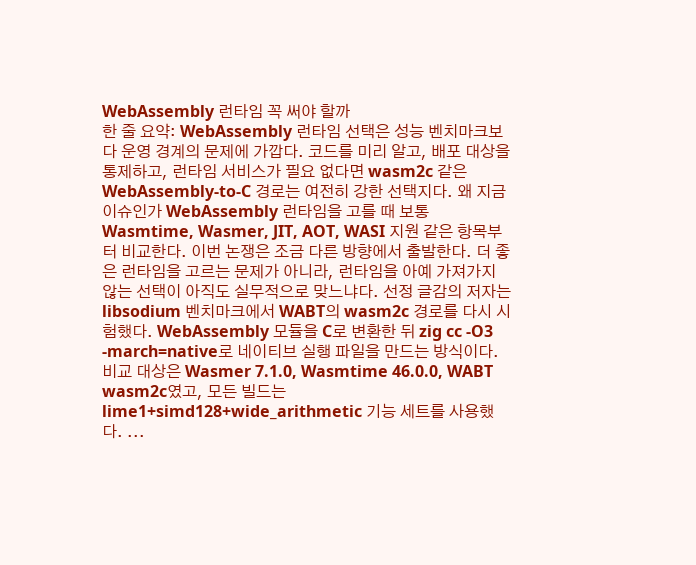WebAssembly 런타임 꼭 써야 할까
한 줄 요약: WebAssembly 런타임 선택은 성능 벤치마크보다 운영 경계의 문제에 가깝다. 코드를 미리 알고, 배포 대상을 통제하고, 런타임 서비스가 필요 없다면 wasm2c 같은 WebAssembly-to-C 경로는 여전히 강한 선택지다. 왜 지금 이슈인가 WebAssembly 런타임을 고를 때 보통 Wasmtime, Wasmer, JIT, AOT, WASI 지원 같은 항목부터 비교한다. 이번 논쟁은 조금 다른 방향에서 출발한다. 더 좋은 런타임을 고르는 문제가 아니라, 런타임을 아예 가져가지 않는 선택이 아직도 실무적으로 맞느냐다. 선정 글감의 저자는 libsodium 벤치마크에서 WABT의 wasm2c 경로를 다시 시험했다. WebAssembly 모듈을 C로 변환한 뒤 zig cc -O3 -march=native로 네이티브 실행 파일을 만드는 방식이다. 비교 대상은 Wasmer 7.1.0, Wasmtime 46.0.0, WABT wasm2c였고, 모든 빌드는 lime1+simd128+wide_arithmetic 기능 세트를 사용했다. ...